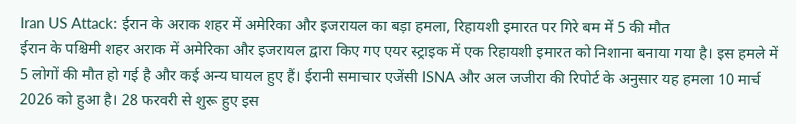Iran US Attack: ईरान के अराक शहर में अमेरिका और इजरायल का बड़ा हमला, रिहायशी इमारत पर गिरे बम में 5 की मौत
ईरान के पश्चिमी शहर अराक में अमेरिका और इजरायल द्वारा किए गए एयर स्ट्राइक में एक रिहायशी इमारत को निशाना बनाया गया है। इस हमले में 5 लोगों की मौत हो गई है और कई अन्य घायल हुए हैं। ईरानी समाचार एजेंसी ISNA और अल जजीरा की रिपोर्ट के अनुसार यह हमला 10 मार्च 2026 को हुआ है। 28 फरवरी से शुरू हुए इस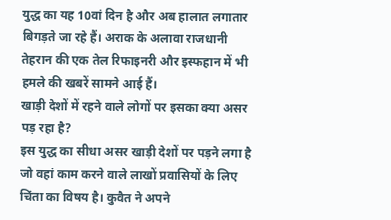युद्ध का यह 10वां दिन है और अब हालात लगातार बिगड़ते जा रहे हैं। अराक के अलावा राजधानी तेहरान की एक तेल रिफाइनरी और इस्फहान में भी हमले की खबरें सामने आई हैं।
खाड़ी देशों में रहने वाले लोगों पर इसका क्या असर पड़ रहा है?
इस युद्ध का सीधा असर खाड़ी देशों पर पड़ने लगा है जो वहां काम करने वाले लाखों प्रवासियों के लिए चिंता का विषय है। कुवैत ने अपने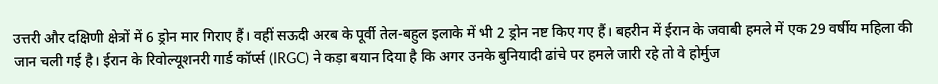उत्तरी और दक्षिणी क्षेत्रों में 6 ड्रोन मार गिराए हैं। वहीं सऊदी अरब के पूर्वी तेल-बहुल इलाके में भी 2 ड्रोन नष्ट किए गए हैं। बहरीन में ईरान के जवाबी हमले में एक 29 वर्षीय महिला की जान चली गई है। ईरान के रिवोल्यूशनरी गार्ड कॉर्प्स (IRGC) ने कड़ा बयान दिया है कि अगर उनके बुनियादी ढांचे पर हमले जारी रहे तो वे होर्मुज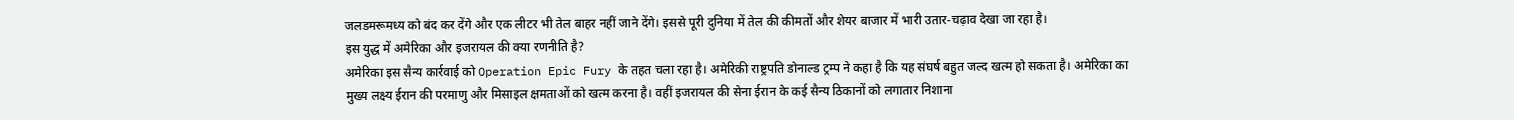जलडमरूमध्य को बंद कर देंगे और एक लीटर भी तेल बाहर नहीं जाने देंगे। इससे पूरी दुनिया में तेल की कीमतों और शेयर बाजार में भारी उतार-चढ़ाव देखा जा रहा है।
इस युद्ध में अमेरिका और इजरायल की क्या रणनीति है?
अमेरिका इस सैन्य कार्रवाई को Operation Epic Fury के तहत चला रहा है। अमेरिकी राष्ट्रपति डोनाल्ड ट्रम्प ने कहा है कि यह संघर्ष बहुत जल्द खत्म हो सकता है। अमेरिका का मुख्य लक्ष्य ईरान की परमाणु और मिसाइल क्षमताओं को खत्म करना है। वहीं इजरायल की सेना ईरान के कई सैन्य ठिकानों को लगातार निशाना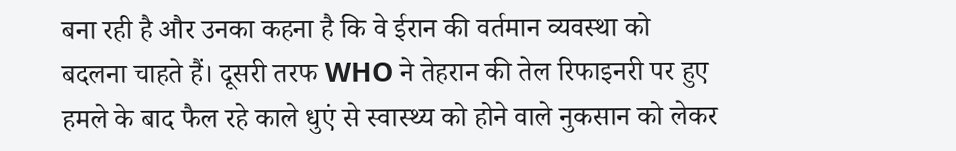बना रही है और उनका कहना है कि वे ईरान की वर्तमान व्यवस्था को बदलना चाहते हैं। दूसरी तरफ WHO ने तेहरान की तेल रिफाइनरी पर हुए हमले के बाद फैल रहे काले धुएं से स्वास्थ्य को होने वाले नुकसान को लेकर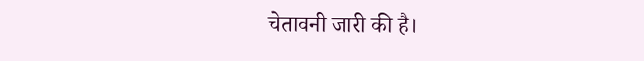चेतावनी जारी की है।